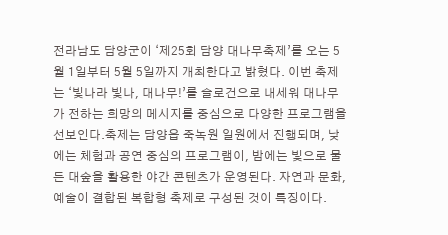전라남도 담양군이 ‘제25회 담양 대나무축제’를 오는 5월 1일부터 5월 5일까지 개최한다고 밝혔다. 이번 축제는 ‘빛나라 빛나, 대나무!’를 슬로건으로 내세워 대나무가 전하는 희망의 메시지를 중심으로 다양한 프로그램을 선보인다.축제는 담양읍 죽녹원 일원에서 진행되며, 낮에는 체험과 공연 중심의 프로그램이, 밤에는 빛으로 물든 대숲을 활용한 야간 콘텐츠가 운영된다. 자연과 문화, 예술이 결합된 복합형 축제로 구성된 것이 특징이다.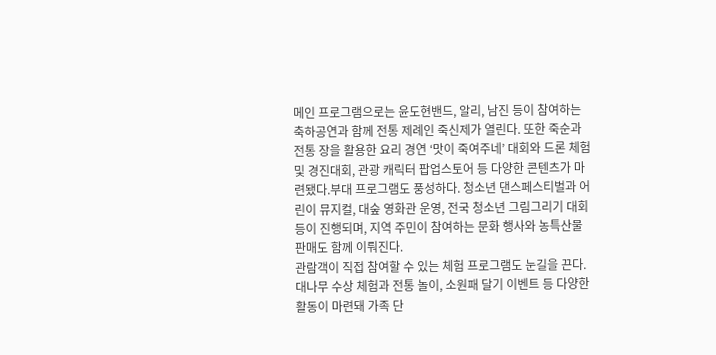메인 프로그램으로는 윤도현밴드, 알리, 남진 등이 참여하는 축하공연과 함께 전통 제례인 죽신제가 열린다. 또한 죽순과 전통 장을 활용한 요리 경연 ‘맛이 죽여주네’ 대회와 드론 체험 및 경진대회, 관광 캐릭터 팝업스토어 등 다양한 콘텐츠가 마련됐다.부대 프로그램도 풍성하다. 청소년 댄스페스티벌과 어린이 뮤지컬, 대숲 영화관 운영, 전국 청소년 그림그리기 대회 등이 진행되며, 지역 주민이 참여하는 문화 행사와 농특산물 판매도 함께 이뤄진다.
관람객이 직접 참여할 수 있는 체험 프로그램도 눈길을 끈다. 대나무 수상 체험과 전통 놀이, 소원패 달기 이벤트 등 다양한 활동이 마련돼 가족 단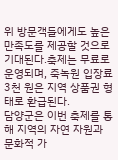위 방문객들에게도 높은 만족도를 제공할 것으로 기대된다.축제는 무료로 운영되며, 죽녹원 입장료 3천 원은 지역 상품권 형태로 환급된다.
담양군은 이번 축제를 통해 지역의 자연 자원과 문화적 가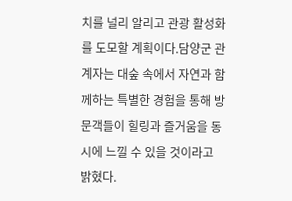치를 널리 알리고 관광 활성화를 도모할 계획이다.담양군 관계자는 대숲 속에서 자연과 함께하는 특별한 경험을 통해 방문객들이 힐링과 즐거움을 동시에 느낄 수 있을 것이라고 밝혔다.